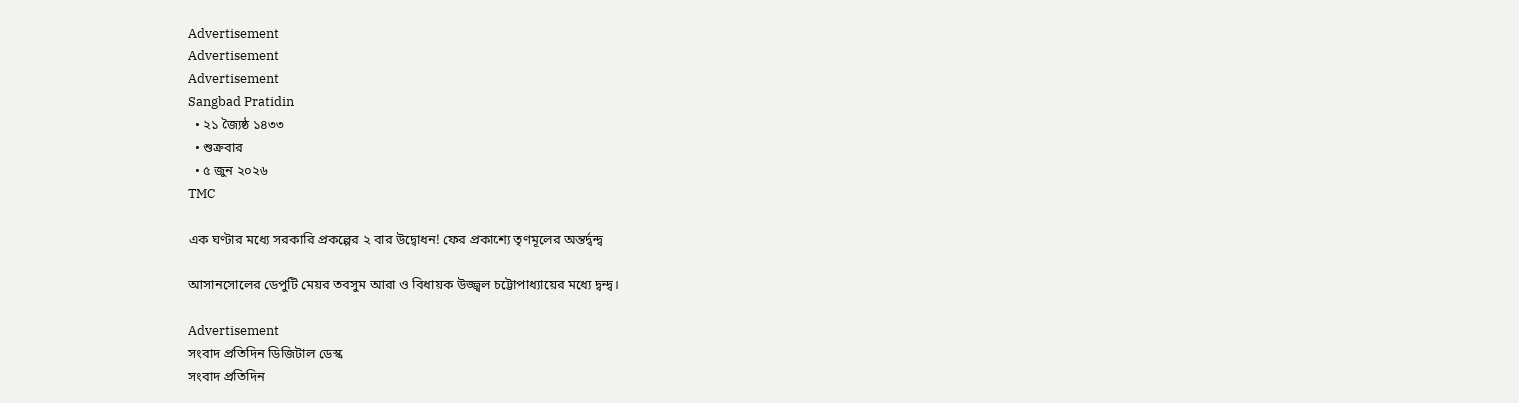Advertisement
Advertisement
Advertisement
Sangbad Pratidin
  • ২১ জ্যৈষ্ঠ ১৪৩৩
  • শুক্রবার
  • ৫ জুন ২০২৬
TMC

এক ঘণ্টার মধ্যে সরকারি প্রকল্পের ২ বার উদ্বোধন! ফের প্রকাশ্যে তৃণমূলের অন্তর্দ্বন্দ্ব

আসানসোলের ডেপুটি মেয়র তবসুম আরা ও বিধায়ক উজ্জ্বল চট্টোপাধ্যায়ের মধ্যে দ্বন্দ্ব।

Advertisement
সংবাদ প্রতিদিন ডিজিটাল ডেস্ক
সংবাদ প্রতিদিন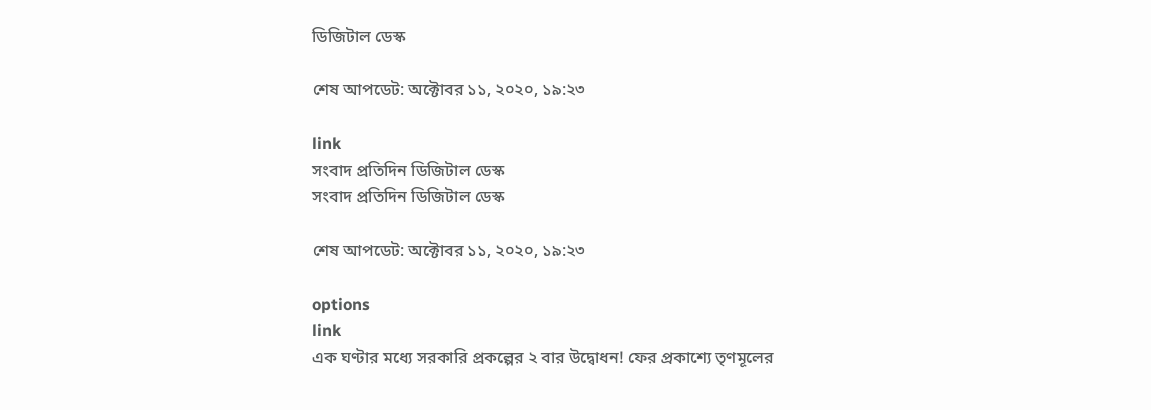ডিজিটাল ডেস্ক

শেষ আপডেট: অক্টোবর ১১, ২০২০, ১৯:২৩

link
সংবাদ প্রতিদিন ডিজিটাল ডেস্ক
সংবাদ প্রতিদিন ডিজিটাল ডেস্ক

শেষ আপডেট: অক্টোবর ১১, ২০২০, ১৯:২৩

options
link
এক ঘণ্টার মধ্যে সরকারি প্রকল্পের ২ বার উদ্বোধন! ফের প্রকাশ্যে তৃণমূলের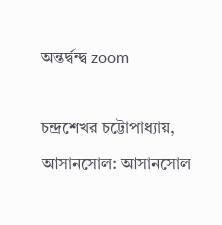অন্তর্দ্বন্দ্ব zoom

চন্দ্রশেখর চট্টোপাধ্যায়, আসানসোল: আসানসোল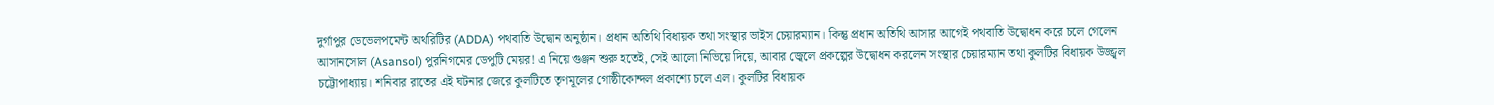দুর্গাপুর ডেভেলপমেন্ট অথরিটির (ADDA) পথবাতি উদ্বোন অনুষ্ঠান। প্রধান অতিথি বিধায়ক তথা সংস্থার ভাইস চেয়ারম্যান। কিন্তু প্রধান অতিথি আসার আগেই পথবাতি উদ্বোধন করে চলে গেলেন আসানসোল (Asansol) পুরনিগমের ডেপুটি মেয়র! এ নিয়ে গুঞ্জন শুরু হতেই, সেই আলো নিভিয়ে দিয়ে, আবার জ্বেলে প্রকল্পের উদ্বোধন করলেন সংস্থার চেয়ারম্যান তথা কুলটির বিধায়ক উজ্জ্বল চট্টোপাধ্যায়। শনিবার রাতের এই ঘটনার জেরে কুলটিতে তৃণমূলের গোষ্ঠীকোন্দল প্রকাশ্যে চলে এল। কুলটির বিধায়ক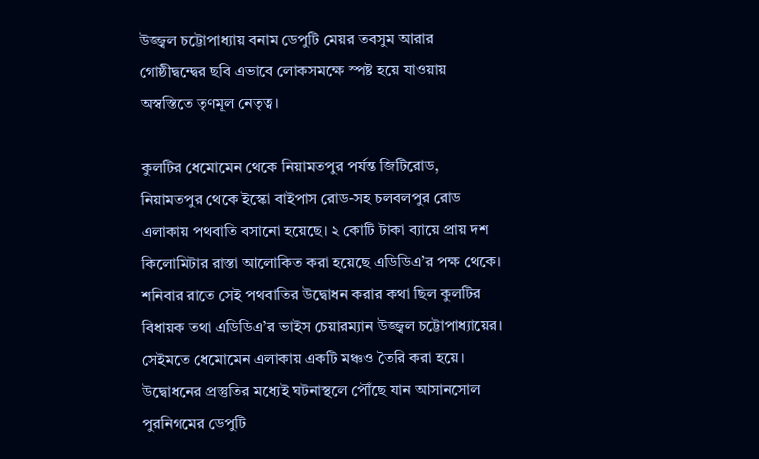উজ্জ্বল চট্টোপাধ্যায় বনাম ডেপুটি মেয়র তবসুম আরার গোষ্ঠীদ্বন্দ্বের ছবি এভাবে লোকসমক্ষে স্পষ্ট হয়ে যাওয়ায় অস্বস্তিতে তৃণমূল নেতৃত্ব।

কুলটির ধেমোমেন থেকে নিয়ামতপুর পর্যন্ত জিটিরোড, নিয়ামতপুর থেকে ইস্কো বাইপাস রোড-সহ চলবলপুর রোড এলাকায় পথবাতি বসানো হয়েছে। ২ কোটি টাকা ব্যায়ে প্রায় দশ কিলোমিটার রাস্তা আলোকিত করা হয়েছে এডিডিএ’র পক্ষ থেকে। শনিবার রাতে সেই পথবাতির উদ্বোধন করার কথা ছিল কুলটির বিধায়ক তথা এডিডিএ’র ভাইস চেয়ারম্যান উজ্জ্বল চট্টোপাধ্যায়ের। সেইমতে ধেমোমেন এলাকায় একটি মঞ্চও তৈরি করা হয়ে। উদ্বোধনের প্রস্তুতির মধ্যেই ঘটনাস্থলে পৌঁছে যান আসানসোল পুরনিগমের ডেপুটি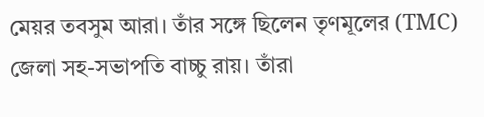মেয়র তবসুম আরা। তাঁর সঙ্গে ছিলেন তৃণমূলের (TMC) জেলা সহ-সভাপতি বাচ্চু রায়। তাঁরা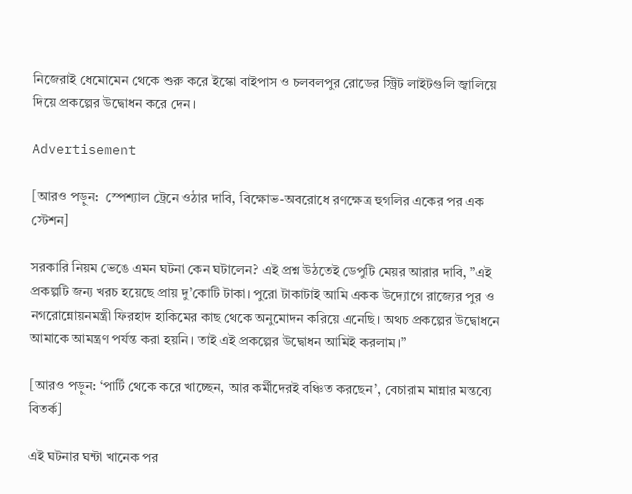নিজেরাই ধেমোমেন থেকে শুরু করে ইস্কো বাইপাস ও চলবলপুর রোডের স্ট্রিট লাইটগুলি জ্বালিয়ে দিয়ে প্রকল্পের উদ্বোধন করে দেন।

Advertisement

[আরও পড়ুন:  স্পেশ্যাল ট্রেনে ওঠার দাবি, বিক্ষোভ-অবরোধে রণক্ষেত্র হুগলির একের পর এক স্টেশন]

সরকারি নিয়ম ভেঙে এমন ঘটনা কেন ঘটালেন? এই প্রশ্ন উঠতেই ডেপুটি মেয়র আরার দাবি, ”এই প্রকল্পটি জন্য খরচ হয়েছে প্রায় দু’কোটি টাকা। পুরো টাকাটাই আমি একক উদ্যোগে রাজ্যের পুর ও নগরোন্নোয়নমন্ত্রী ফিরহাদ হাকিমের কাছ থেকে অনুমোদন করিয়ে এনেছি। অথচ প্রকল্পের উদ্বোধনে আমাকে আমন্ত্রণ পর্যন্ত করা হয়নি। তাই এই প্রকল্পের উদ্বোধন আমিই করলাম।”

[আরও পড়ুন: ‘পার্টি থেকে করে খাচ্ছেন, আর কর্মীদেরই বঞ্চিত করছেন’, বেচারাম মান্নার মন্তব্যে বিতর্ক]

এই ঘটনার ঘন্টা খানেক পর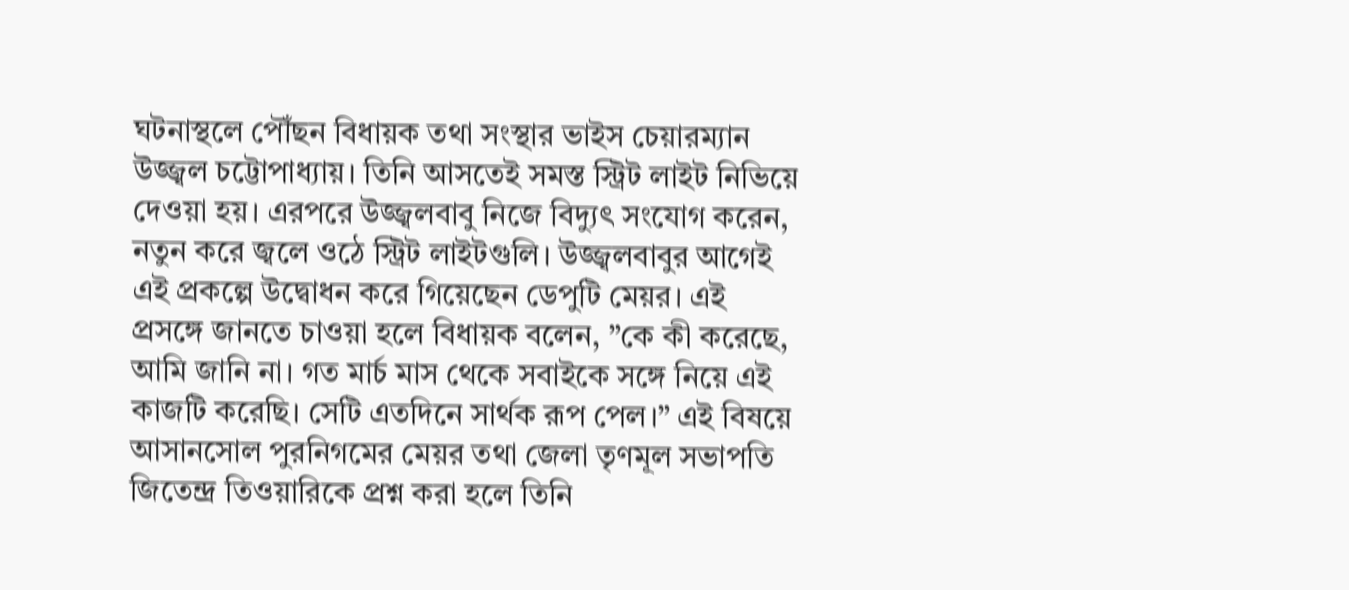ঘটনাস্থলে পৌঁছন বিধায়ক তথা সংস্থার ভাইস চেয়ারম্যান উজ্জ্বল চট্টোপাধ্যায়। তিনি আসতেই সমস্ত স্ট্রিট লাইট নিভিয়ে দেওয়া হয়। এরপরে উজ্জ্বলবাবু নিজে বিদ্যুৎ সংযোগ করেন, নতুন করে জ্বলে ওঠে স্ট্রিট লাইটগুলি। উজ্জ্বলবাবুর আগেই এই প্রকল্পে উদ্বোধন করে গিয়েছেন ডেপুটি মেয়র। এই প্রসঙ্গে জানতে চাওয়া হলে বিধায়ক বলেন, ”কে কী করেছে, আমি জানি না। গত মার্চ মাস থেকে সবাইকে সঙ্গে নিয়ে এই কাজটি করেছি। সেটি এতদিনে সার্থক রূপ পেল।” এই বিষয়ে আসানসোল পুরনিগমের মেয়র তথা জেলা তৃণমূল সভাপতি জিতেন্দ্র তিওয়ারিকে প্রশ্ন করা হলে তিনি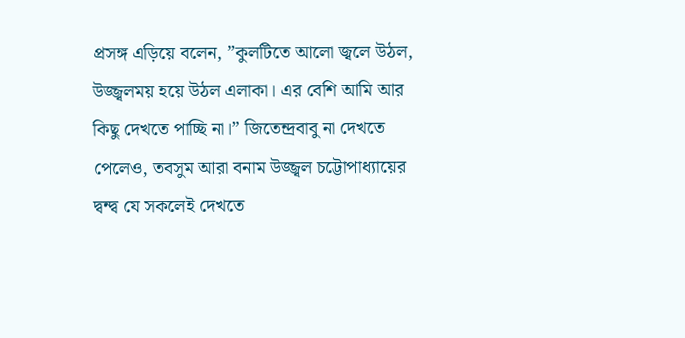প্রসঙ্গ এড়িয়ে বলেন, ”কুলটিতে আলো জ্বলে উঠল, উজ্জ্বলময় হয়ে উঠল এলাকা। এর বেশি আমি আর কিছু দেখতে পাচ্ছি না।” জিতেন্দ্রবাবু না দেখতে পেলেও, তবসুম আরা বনাম উজ্জ্বল চট্টোপাধ্যায়ের দ্বন্দ্ব যে সকলেই দেখতে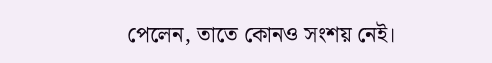পেলেন, তাতে কোনও সংশয় নেই।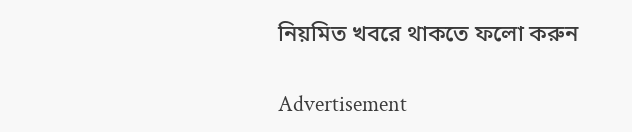নিয়মিত খবরে থাকতে ফলো করুন

Advertisement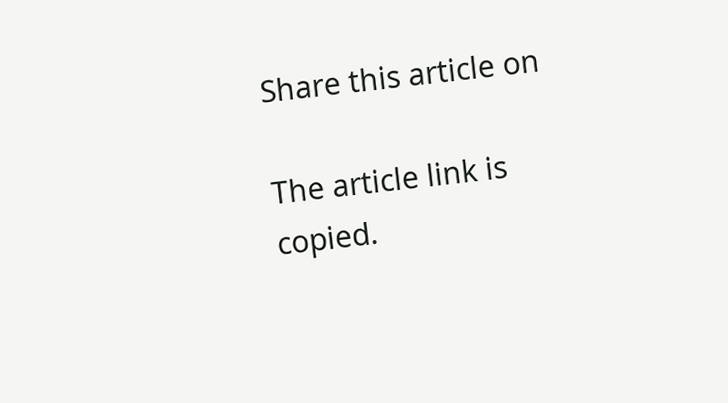Share this article on

The article link is copied.